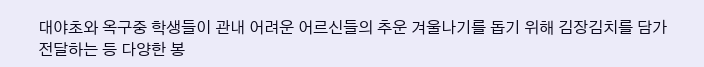대야초와 옥구중 학생들이 관내 어려운 어르신들의 추운 겨울나기를 돕기 위해 김장김치를 담가 전달하는 등 다양한 봉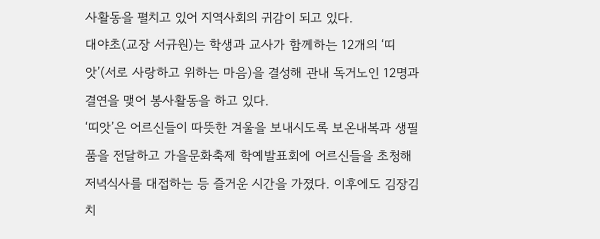사활동을 펼치고 있어 지역사회의 귀감이 되고 있다.
대야초(교장 서규원)는 학생과 교사가 함께하는 12개의 ‘띠앗’(서로 사랑하고 위하는 마음)을 결성해 관내 독거노인 12명과 결연을 맺어 봉사활동을 하고 있다.
‘띠앗’은 어르신들이 따뜻한 겨울을 보내시도록 보온내복과 생필품을 전달하고 가을문화축제 학예발표회에 어르신들을 초청해 저녁식사를 대접하는 등 즐거운 시간을 가졌다. 이후에도 김장김치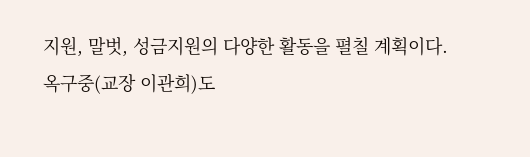지원, 말벗, 성금지원의 다양한 활동을 펼칠 계획이다.
옥구중(교장 이관희)도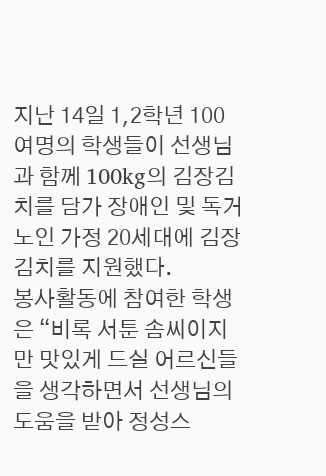지난 14일 1,2학년 100여명의 학생들이 선생님과 함께 100kg의 김장김치를 담가 장애인 및 독거노인 가정 20세대에 김장김치를 지원했다.
봉사활동에 참여한 학생은 “비록 서툰 솜씨이지만 맛있게 드실 어르신들을 생각하면서 선생님의 도움을 받아 정성스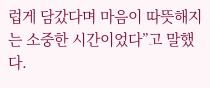럽게 담갔다며 마음이 따뜻해지는 소중한 시간이었다”고 말했다.